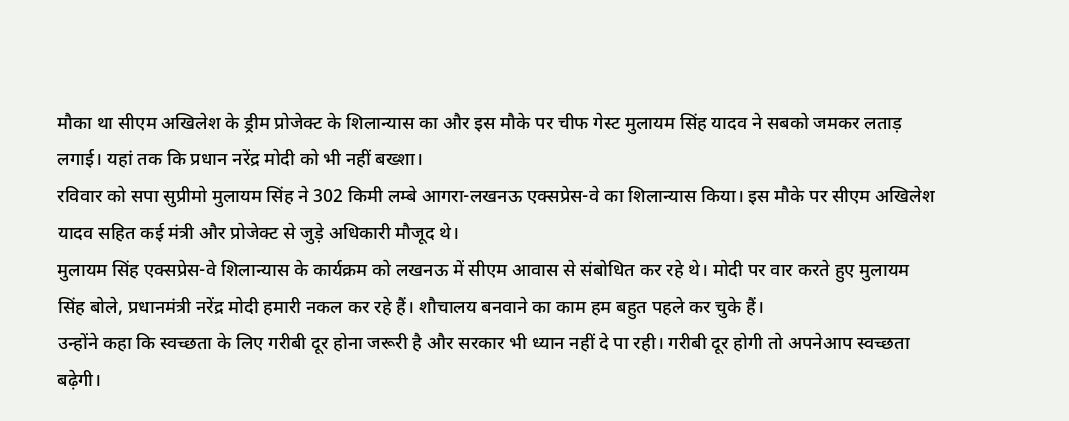मौका था सीएम अखिलेश के ड्रीम प्रोजेक्ट के शिलान्यास का और इस मौके पर चीफ गेस्ट मुलायम सिंह यादव ने सबको जमकर लताड़ लगाई। यहां तक कि प्रधान नरेंद्र मोदी को भी नहीं बख्शा।
रविवार को सपा सुप्रीमो मुलायम सिंह ने 302 किमी लम्बे आगरा-लखनऊ एक्सप्रेस-वे का शिलान्यास किया। इस मौके पर सीएम अखिलेश यादव सहित कई मंत्री और प्रोजेक्ट से जुड़े अधिकारी मौजूद थे।
मुलायम सिंह एक्सप्रेस-वे शिलान्यास के कार्यक्रम को लखनऊ में सीएम आवास से संबोधित कर रहे थे। मोदी पर वार करते हुए मुलायम सिंह बोले, प्रधानमंत्री नरेंद्र मोदी हमारी नकल कर रहे हैं। शौचालय बनवाने का काम हम बहुत पहले कर चुके हैं।
उन्होंने कहा कि स्वच्छता के लिए गरीबी दूर होना जरूरी है और सरकार भी ध्यान नहीं दे पा रही। गरीबी दूर होगी तो अपनेआप स्वच्छता बढ़ेगी।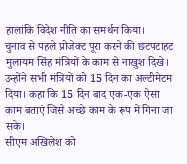हालांकि विदेश नीति का समर्थन किया।
चुनाव से पहले प्रोजेक्ट पूरा करने की छटपटाहट
मुलायम सिंह मंत्रियों के काम से नाखुश दिखे। उन्होंने सभी मंत्रियों को 15 दिन का अल्टीमेटम दिया। कहा कि 15 दिन बाद एक-एक ऐसा काम बताएं जिसे अच्छे काम के रूप में गिना जा सके।
सीएम अखिलेश को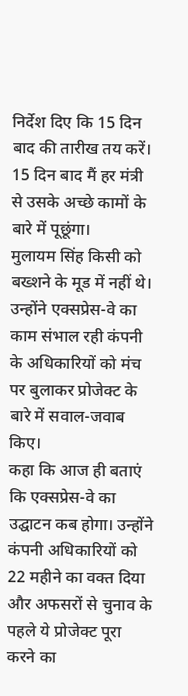निर्देश दिए कि 15 दिन बाद की तारीख तय करें। 15 दिन बाद मैं हर मंत्री से उसके अच्छे कामों के बारे में पूछूंगा।
मुलायम सिंह किसी को बख्शने के मूड में नहीं थे। उन्होंने एक्सप्रेस-वे का काम संभाल रही कंपनी के अधिकारियों को मंच पर बुलाकर प्रोजेक्ट के बारे में सवाल-जवाब किए।
कहा कि आज ही बताएं कि एक्सप्रेस-वे का उद्घाटन कब होगा। उन्होंने कंपनी अधिकारियों को 22 महीने का वक्त दिया और अफसरों से चुनाव के पहले ये प्रोजेक्ट पूरा करने का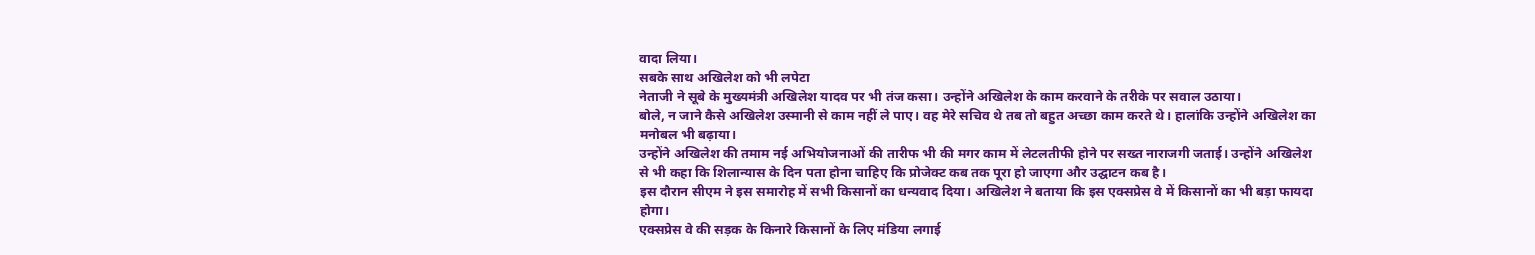वादा लिया।
सबके साथ अखिलेश को भी लपेटा
नेताजी ने सूबे के मुख्यमंत्री अखिलेश यादव पर भी तंज कसा। उन्होंने अखिलेश के काम करवाने के तरीके पर सवाल उठाया।
बोले, न जाने कैसे अखिलेश उस्मानी से काम नहीं ले पाए। वह मेरे सचिव थे तब तो बहुत अच्छा काम करते थे। हालांकि उन्होंने अखिलेश का मनोबल भी बढ़ाया।
उन्होंने अखिलेश की तमाम नई अभियोजनाओं की तारीफ भी की मगर काम में लेटलतीफी होने पर सख्त नाराजगी जताई। उन्होंने अखिलेश से भी कहा कि शिलान्यास के दिन पता होना चाहिए कि प्रोजेक्ट कब तक पूरा हो जाएगा और उद्घाटन कब है।
इस दौरान सीएम ने इस समारोह में सभी किसानों का धन्यवाद दिया। अखिलेश ने बताया कि इस एक्सप्रेस वे में किसानों का भी बड़ा फायदा होगा।
एक्सप्रेस वे की सड़क के किनारे किसानों के लिए मंडिया लगाई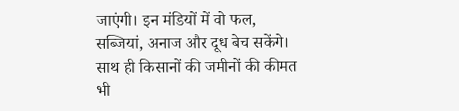जाएंगी। इन मंडियों में वो फल, सब्जियां, अनाज और दूध बेच सकेंगे। साथ ही किसानों की जमीनों की कीमत भी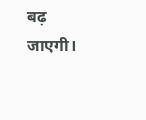बढ़ जाएगी।